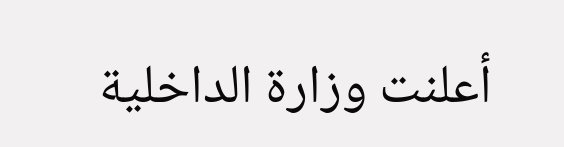أعلنت وزارة الداخلية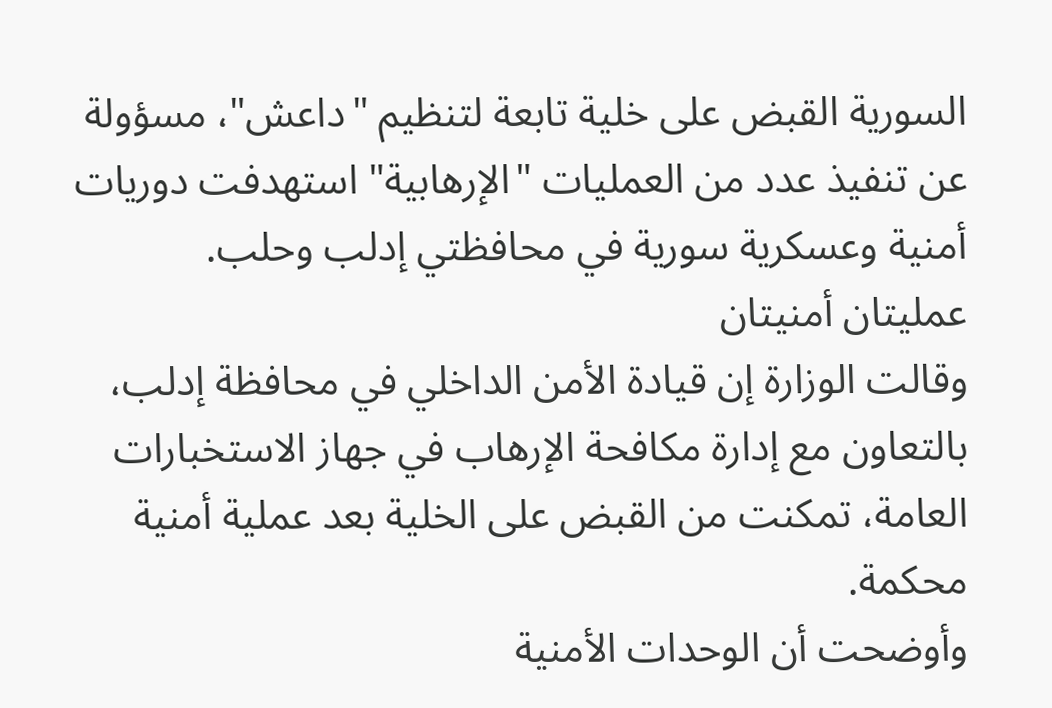السورية القبض على خلية تابعة لتنظيم "داعش"، مسؤولة عن تنفيذ عدد من العمليات "الإرهابية" استهدفت دوريات أمنية وعسكرية سورية في محافظتي إدلب وحلب.
عمليتان أمنيتان
وقالت الوزارة إن قيادة الأمن الداخلي في محافظة إدلب، بالتعاون مع إدارة مكافحة الإرهاب في جهاز الاستخبارات العامة، تمكنت من القبض على الخلية بعد عملية أمنية محكمة.
وأوضحت أن الوحدات الأمنية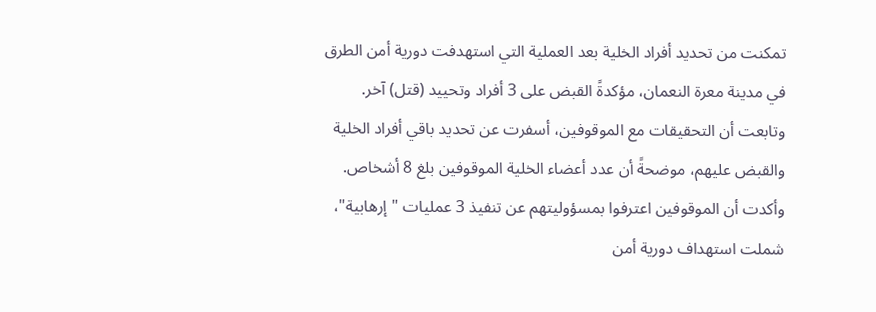تمكنت من تحديد أفراد الخلية بعد العملية التي استهدفت دورية أمن الطرق في مدينة معرة النعمان، مؤكدةً القبض على 3 أفراد وتحييد (قتل) آخر.
وتابعت أن التحقيقات مع الموقوفين، أسفرت عن تحديد باقي أفراد الخلية والقبض عليهم، موضحةً أن عدد أعضاء الخلية الموقوفين بلغ 8 أشخاص.
وأكدت أن الموقوفين اعترفوا بمسؤوليتهم عن تنفيذ 3 عمليات "إرهابية"، شملت استهداف دورية أمن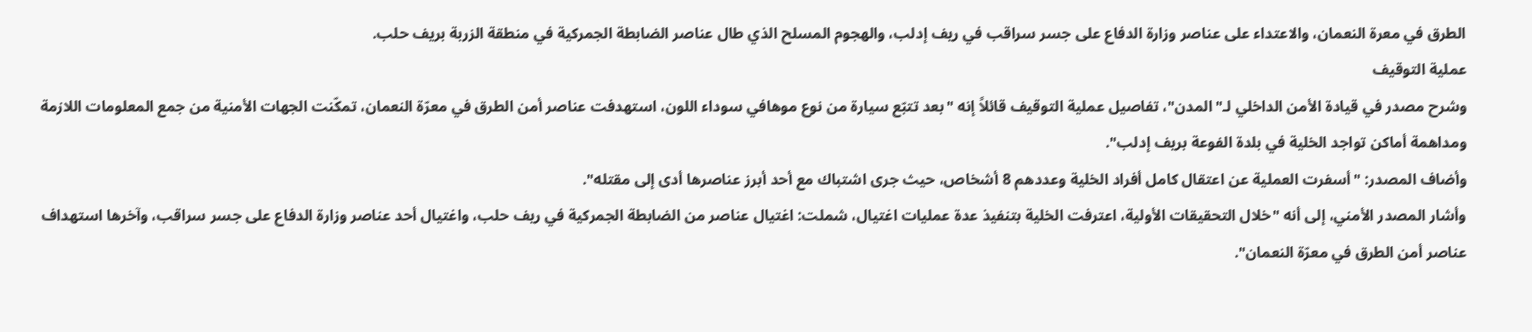الطرق في معرة النعمان، والاعتداء على عناصر وزارة الدفاع على جسر سراقب في ريف إدلب، والهجوم المسلح الذي طال عناصر الضابطة الجمركية في منطقة الزربة بريف حلب.
عملية التوقيف
وشرح مصدر في قيادة الأمن الداخلي لـ"المدن"، تفاصيل عملية التوقيف قائلاً إنه "بعد تتبّع سيارة من نوع موهافي سوداء اللون، استهدفت عناصر أمن الطرق في معرّة النعمان، تمكّنت الجهات الأمنية من جمع المعلومات اللازمة ومداهمة أماكن تواجد الخلية في بلدة الفوعة بريف إدلب".
وأضاف المصدر: "أسفرت العملية عن اعتقال كامل أفراد الخلية وعددهم 8 أشخاص، حيث جرى اشتباك مع أحد أبرز عناصرها أدى إلى مقتله".
وأشار المصدر الأمني، إلى أنه "خلال التحقيقات الأولية، اعترفت الخلية بتنفيذ عدة عمليات اغتيال، شملت: اغتيال عناصر من الضابطة الجمركية في ريف حلب، واغتيال أحد عناصر وزارة الدفاع على جسر سراقب، وآخرها استهداف عناصر أمن الطرق في معرّة النعمان".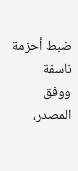ضبط أحزمة ناسفة
ووفق المصدر،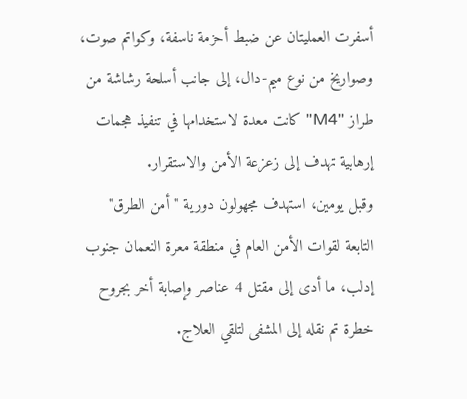أسفرت العمليتان عن ضبط أحزمة ناسفة، وكواتم صوت، وصواريخ من نوع ميم-دال، إلى جانب أسلحة رشاشة من طراز "M4" كانت معدة لاستخدامها في تنفيذ هجمات إرهابية تهدف إلى زعزعة الأمن والاستقرار.
وقبل يومين، استهدف مجهولون دورية "أمن الطرق" التابعة لقوات الأمن العام في منطقة معرة النعمان جنوب إدلب، ما أدى إلى مقتل 4 عناصر وإصابة أخر بجروح خطرة تم نقله إلى المشفى لتلقي العلاج.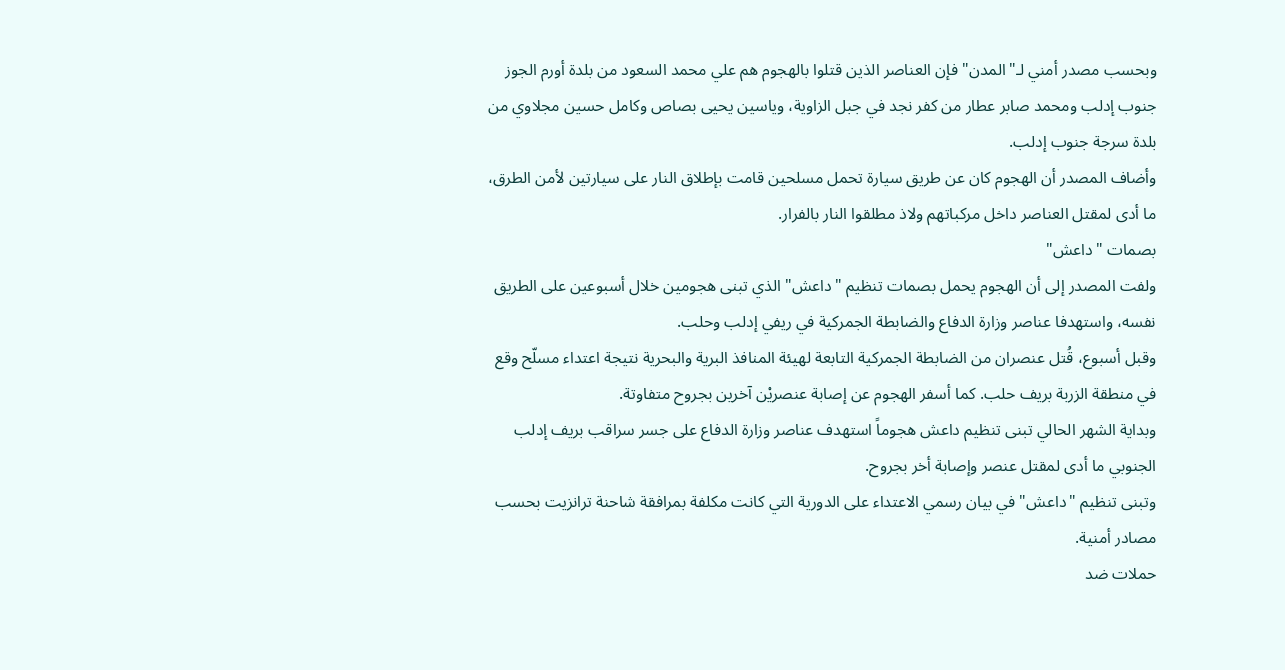وبحسب مصدر أمني لـ"المدن" فإن العناصر الذين قتلوا بالهجوم هم علي محمد السعود من بلدة أورم الجوز جنوب إدلب ومحمد صابر عطار من كفر نجد في جبل الزاوية، وياسين يحيى بصاص وكامل حسين مجلاوي من بلدة سرجة جنوب إدلب.
وأضاف المصدر أن الهجوم كان عن طريق سيارة تحمل مسلحين قامت بإطلاق النار على سيارتين لأمن الطرق، ما أدى لمقتل العناصر داخل مركباتهم ولاذ مطلقوا النار بالفرار.
بصمات "داعش"
ولفت المصدر إلى أن الهجوم يحمل بصمات تنظيم "داعش" الذي تبنى هجومين خلال أسبوعين على الطريق نفسه، واستهدفا عناصر وزارة الدفاع والضابطة الجمركية في ريفي إدلب وحلب.
وقبل أسبوع، قُتل عنصران من الضابطة الجمركية التابعة لهيئة المنافذ البرية والبحرية نتيجة اعتداء مسلّح وقع في منطقة الزربة بريف حلب. كما أسفر الهجوم عن إصابة عنصريْن آخرين بجروح متفاوتة.
وبداية الشهر الحالي تبنى تنظيم داعش هجوماً استهدف عناصر وزارة الدفاع على جسر سراقب بريف إدلب الجنوبي ما أدى لمقتل عنصر وإصابة أخر بجروح.
وتبنى تنظيم "داعش" في بيان رسمي الاعتداء على الدورية التي كانت مكلفة بمرافقة شاحنة ترانزيت بحسب مصادر أمنية.
حملات ضد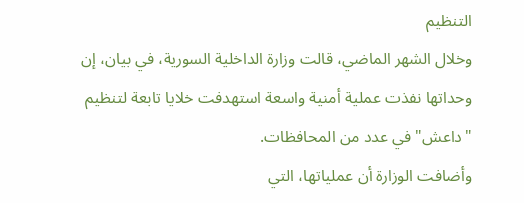التنظيم
وخلال الشهر الماضي، قالت وزارة الداخلية السورية، في بيان، إن وحداتها نفذت عملية أمنية واسعة استهدفت خلايا تابعة لتنظيم "داعش" في عدد من المحافظات.
وأضافت الوزارة أن عملياتها، التي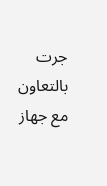جرت بالتعاون مع جهاز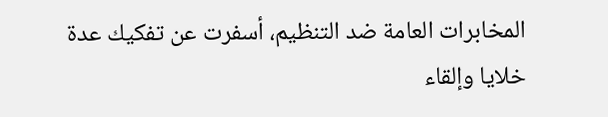المخابرات العامة ضد التنظيم، أسفرت عن تفكيك عدة خلايا وإلقاء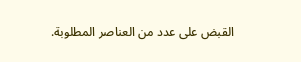القبض على عدد من العناصر المطلوبة.